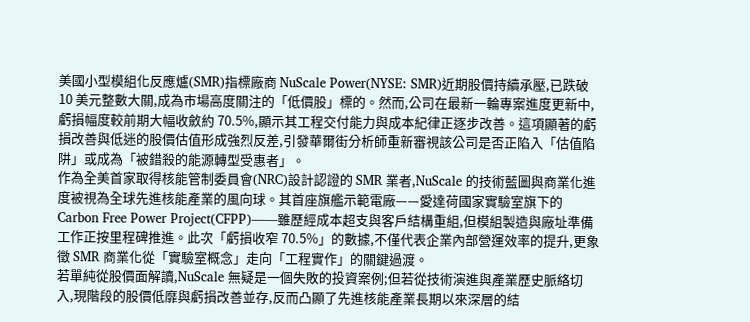美國小型模組化反應爐(SMR)指標廠商 NuScale Power(NYSE: SMR)近期股價持續承壓,已跌破 10 美元整數大關,成為市場高度關注的「低價股」標的。然而,公司在最新一輪專案進度更新中,虧損幅度較前期大幅收斂約 70.5%,顯示其工程交付能力與成本紀律正逐步改善。這項顯著的虧損改善與低迷的股價估值形成強烈反差,引發華爾街分析師重新審視該公司是否正陷入「估值陷阱」或成為「被錯殺的能源轉型受惠者」。
作為全美首家取得核能管制委員會(NRC)設計認證的 SMR 業者,NuScale 的技術藍圖與商業化進度被視為全球先進核能產業的風向球。其首座旗艦示範電廠——愛達荷國家實驗室旗下的 Carbon Free Power Project(CFPP)——雖歷經成本超支與客戶結構重組,但模組製造與廠址準備工作正按里程碑推進。此次「虧損收窄 70.5%」的數據,不僅代表企業內部營運效率的提升,更象徵 SMR 商業化從「實驗室概念」走向「工程實作」的關鍵過渡。
若單純從股價面解讀,NuScale 無疑是一個失敗的投資案例;但若從技術演進與產業歷史脈絡切入,現階段的股價低靡與虧損改善並存,反而凸顯了先進核能產業長期以來深層的結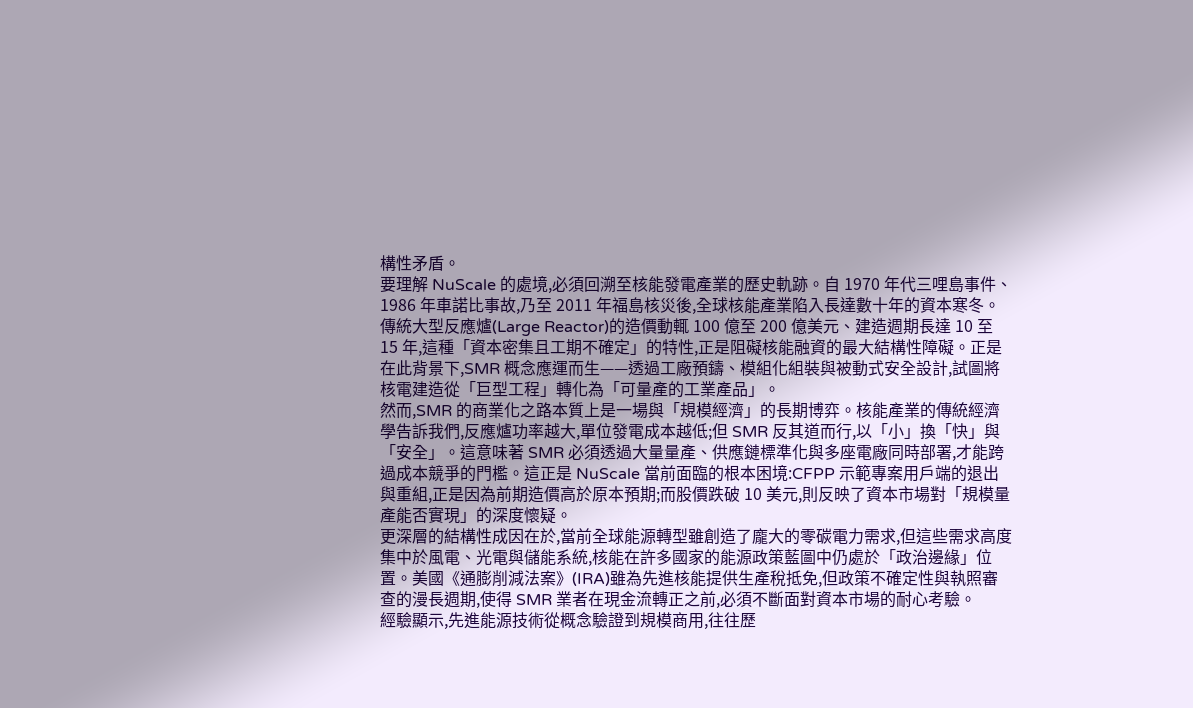構性矛盾。
要理解 NuScale 的處境,必須回溯至核能發電產業的歷史軌跡。自 1970 年代三哩島事件、1986 年車諾比事故,乃至 2011 年福島核災後,全球核能產業陷入長達數十年的資本寒冬。傳統大型反應爐(Large Reactor)的造價動輒 100 億至 200 億美元、建造週期長達 10 至 15 年,這種「資本密集且工期不確定」的特性,正是阻礙核能融資的最大結構性障礙。正是在此背景下,SMR 概念應運而生——透過工廠預鑄、模組化組裝與被動式安全設計,試圖將核電建造從「巨型工程」轉化為「可量產的工業產品」。
然而,SMR 的商業化之路本質上是一場與「規模經濟」的長期博弈。核能產業的傳統經濟學告訴我們,反應爐功率越大,單位發電成本越低;但 SMR 反其道而行,以「小」換「快」與「安全」。這意味著 SMR 必須透過大量量產、供應鏈標準化與多座電廠同時部署,才能跨過成本競爭的門檻。這正是 NuScale 當前面臨的根本困境:CFPP 示範專案用戶端的退出與重組,正是因為前期造價高於原本預期;而股價跌破 10 美元,則反映了資本市場對「規模量產能否實現」的深度懷疑。
更深層的結構性成因在於,當前全球能源轉型雖創造了龐大的零碳電力需求,但這些需求高度集中於風電、光電與儲能系統,核能在許多國家的能源政策藍圖中仍處於「政治邊緣」位置。美國《通膨削減法案》(IRA)雖為先進核能提供生產稅抵免,但政策不確定性與執照審查的漫長週期,使得 SMR 業者在現金流轉正之前,必須不斷面對資本市場的耐心考驗。
經驗顯示,先進能源技術從概念驗證到規模商用,往往歷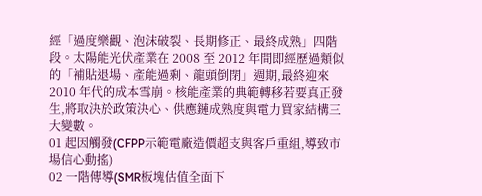經「過度樂觀、泡沫破裂、長期修正、最終成熟」四階段。太陽能光伏產業在 2008 至 2012 年間即經歷過類似的「補貼退場、產能過剩、龍頭倒閉」週期,最終迎來 2010 年代的成本雪崩。核能產業的典範轉移若要真正發生,將取決於政策決心、供應鏈成熟度與電力買家結構三大變數。
01 起因觸發(CFPP示範電廠造價超支與客戶重組,導致市場信心動搖)
02 一階傳導(SMR板塊估值全面下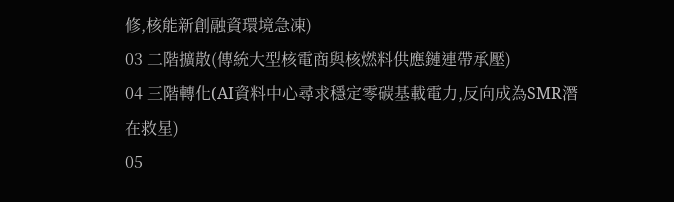修,核能新創融資環境急凍)
03 二階擴散(傳統大型核電商與核燃料供應鏈連帶承壓)
04 三階轉化(AI資料中心尋求穩定零碳基載電力,反向成為SMR潛在救星)
05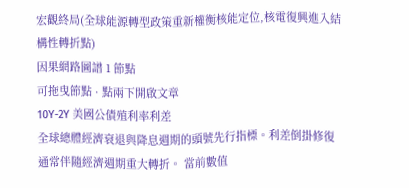宏觀終局(全球能源轉型政策重新權衡核能定位,核電復興進入結構性轉折點)
因果網路圖譜 1 節點
可拖曳節點 · 點兩下開啟文章
10Y-2Y 美國公債殖利率利差
全球總體經濟衰退與降息週期的頭號先行指標。利差倒掛修復通常伴隨經濟週期重大轉折。 當前數值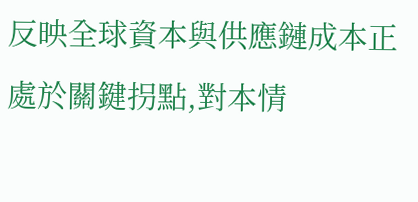反映全球資本與供應鏈成本正處於關鍵拐點,對本情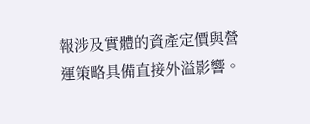報涉及實體的資產定價與營運策略具備直接外溢影響。